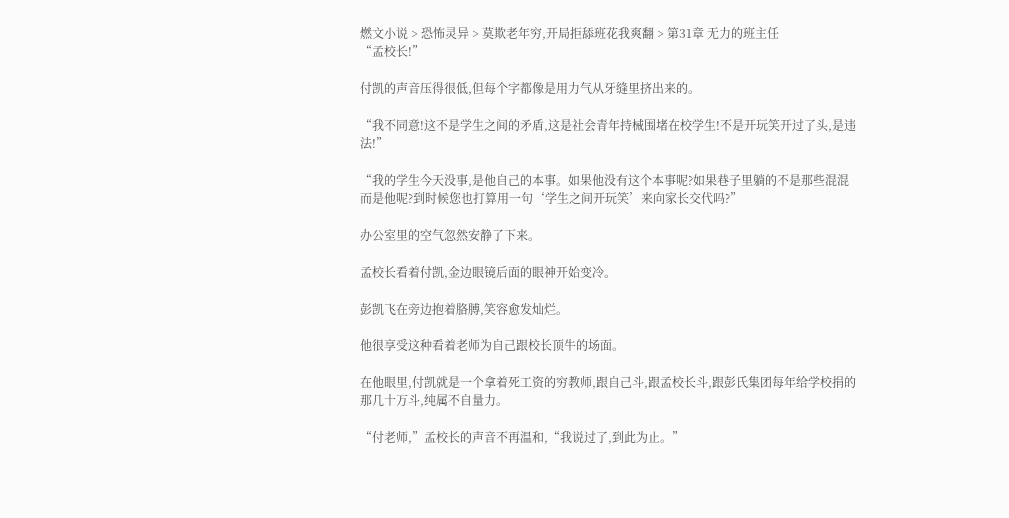燃文小说 > 恐怖灵异 > 莫欺老年穷,开局拒舔班花我爽翻 > 第31章 无力的班主任
“孟校长!”

付凯的声音压得很低,但每个字都像是用力气从牙缝里挤出来的。

“我不同意!这不是学生之间的矛盾,这是社会青年持械围堵在校学生!不是开玩笑开过了头,是违法!”

“我的学生今天没事,是他自己的本事。如果他没有这个本事呢?如果巷子里躺的不是那些混混而是他呢?到时候您也打算用一句‘学生之间开玩笑’来向家长交代吗?”

办公室里的空气忽然安静了下来。

孟校长看着付凯,金边眼镜后面的眼神开始变冷。

彭凯飞在旁边抱着胳膊,笑容愈发灿烂。

他很享受这种看着老师为自己跟校长顶牛的场面。

在他眼里,付凯就是一个拿着死工资的穷教师,跟自己斗,跟孟校长斗,跟彭氏集团每年给学校捐的那几十万斗,纯属不自量力。

“付老师,”孟校长的声音不再温和,“我说过了,到此为止。”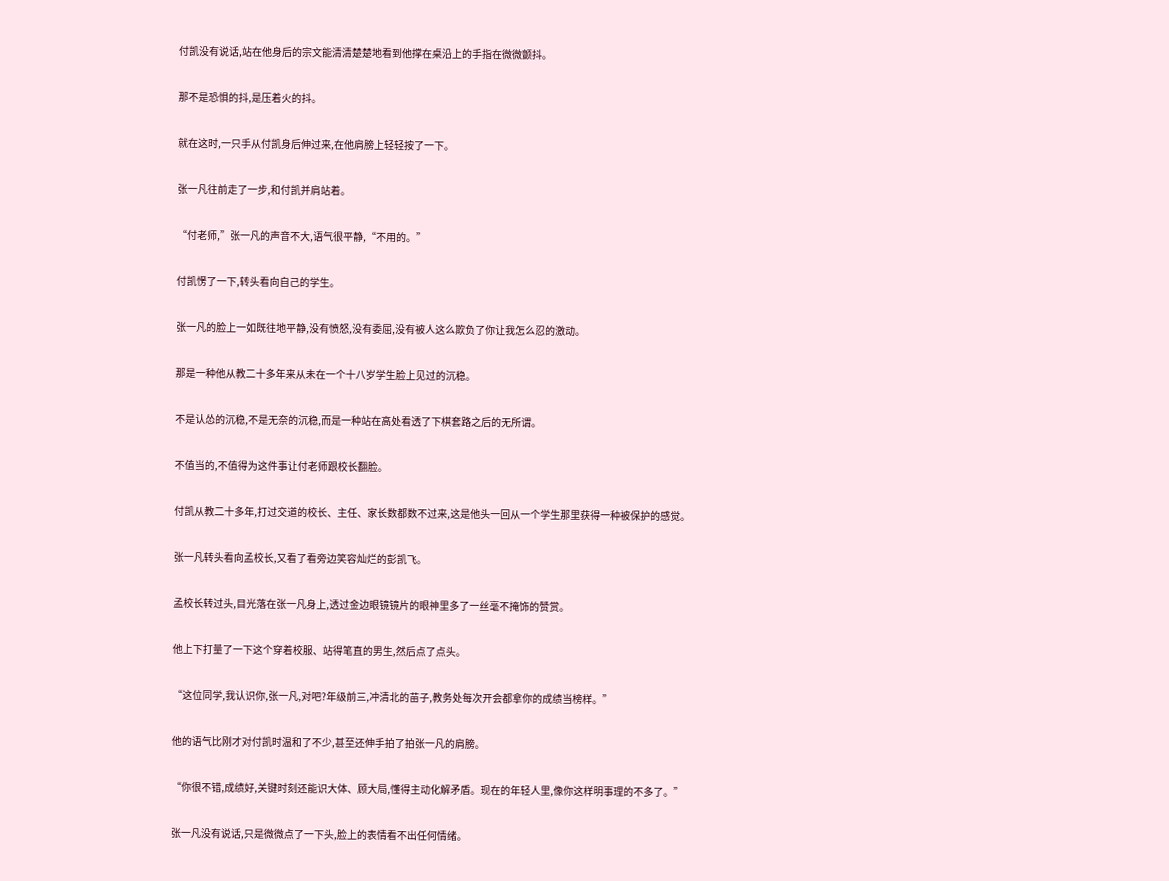付凯没有说话,站在他身后的宗文能清清楚楚地看到他撑在桌沿上的手指在微微颤抖。

那不是恐惧的抖,是压着火的抖。

就在这时,一只手从付凯身后伸过来,在他肩膀上轻轻按了一下。

张一凡往前走了一步,和付凯并肩站着。

“付老师,”张一凡的声音不大,语气很平静,“不用的。”

付凯愣了一下,转头看向自己的学生。

张一凡的脸上一如既往地平静,没有愤怒,没有委屈,没有被人这么欺负了你让我怎么忍的激动。

那是一种他从教二十多年来从未在一个十八岁学生脸上见过的沉稳。

不是认怂的沉稳,不是无奈的沉稳,而是一种站在高处看透了下棋套路之后的无所谓。

不值当的,不值得为这件事让付老师跟校长翻脸。

付凯从教二十多年,打过交道的校长、主任、家长数都数不过来,这是他头一回从一个学生那里获得一种被保护的感觉。

张一凡转头看向孟校长,又看了看旁边笑容灿烂的彭凯飞。

孟校长转过头,目光落在张一凡身上,透过金边眼镜镜片的眼神里多了一丝毫不掩饰的赞赏。

他上下打量了一下这个穿着校服、站得笔直的男生,然后点了点头。

“这位同学,我认识你,张一凡,对吧?年级前三,冲清北的苗子,教务处每次开会都拿你的成绩当榜样。”

他的语气比刚才对付凯时温和了不少,甚至还伸手拍了拍张一凡的肩膀。

“你很不错,成绩好,关键时刻还能识大体、顾大局,懂得主动化解矛盾。现在的年轻人里,像你这样明事理的不多了。”

张一凡没有说话,只是微微点了一下头,脸上的表情看不出任何情绪。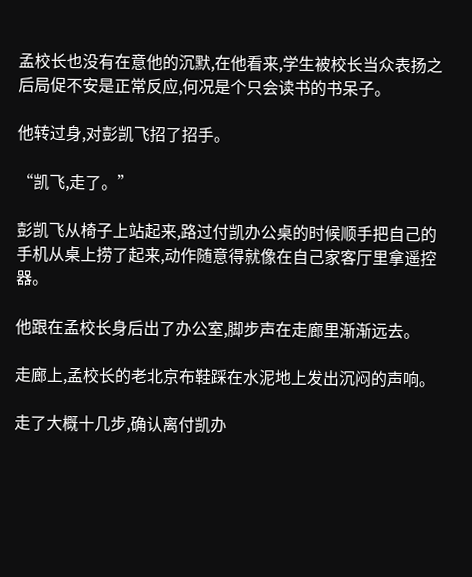孟校长也没有在意他的沉默,在他看来,学生被校长当众表扬之后局促不安是正常反应,何况是个只会读书的书呆子。

他转过身,对彭凯飞招了招手。

“凯飞,走了。”

彭凯飞从椅子上站起来,路过付凯办公桌的时候顺手把自己的手机从桌上捞了起来,动作随意得就像在自己家客厅里拿遥控器。

他跟在孟校长身后出了办公室,脚步声在走廊里渐渐远去。

走廊上,孟校长的老北京布鞋踩在水泥地上发出沉闷的声响。

走了大概十几步,确认离付凯办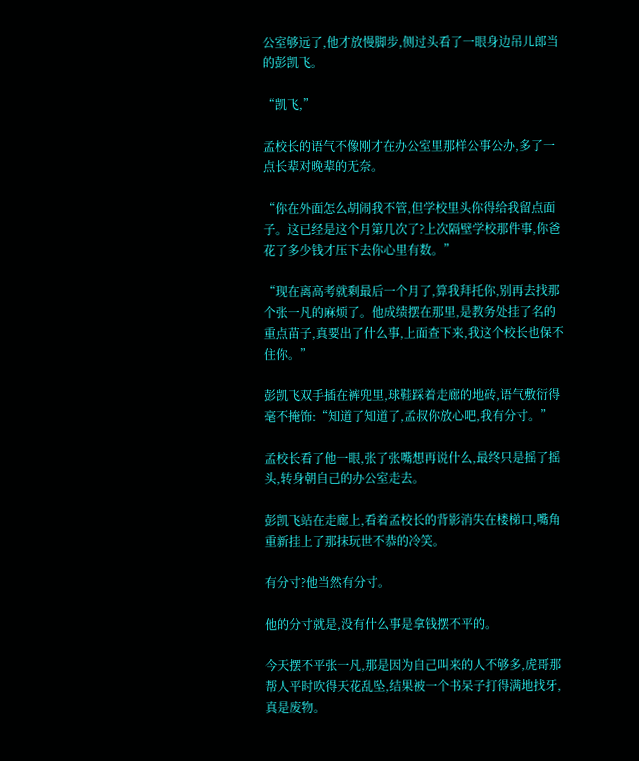公室够远了,他才放慢脚步,侧过头看了一眼身边吊儿郎当的彭凯飞。

“凯飞,”

孟校长的语气不像刚才在办公室里那样公事公办,多了一点长辈对晚辈的无奈。

“你在外面怎么胡闹我不管,但学校里头你得给我留点面子。这已经是这个月第几次了?上次隔壁学校那件事,你爸花了多少钱才压下去你心里有数。”

“现在离高考就剩最后一个月了,算我拜托你,别再去找那个张一凡的麻烦了。他成绩摆在那里,是教务处挂了名的重点苗子,真要出了什么事,上面查下来,我这个校长也保不住你。”

彭凯飞双手插在裤兜里,球鞋踩着走廊的地砖,语气敷衍得毫不掩饰:“知道了知道了,孟叔你放心吧,我有分寸。”

孟校长看了他一眼,张了张嘴想再说什么,最终只是摇了摇头,转身朝自己的办公室走去。

彭凯飞站在走廊上,看着孟校长的背影消失在楼梯口,嘴角重新挂上了那抹玩世不恭的冷笑。

有分寸?他当然有分寸。

他的分寸就是,没有什么事是拿钱摆不平的。

今天摆不平张一凡,那是因为自己叫来的人不够多,虎哥那帮人平时吹得天花乱坠,结果被一个书呆子打得满地找牙,真是废物。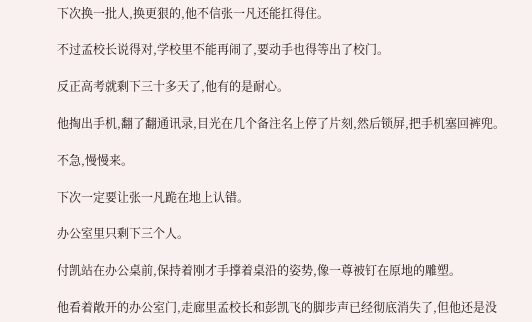下次换一批人,换更狠的,他不信张一凡还能扛得住。

不过孟校长说得对,学校里不能再闹了,要动手也得等出了校门。

反正高考就剩下三十多天了,他有的是耐心。

他掏出手机,翻了翻通讯录,目光在几个备注名上停了片刻,然后锁屏,把手机塞回裤兜。

不急,慢慢来。

下次一定要让张一凡跪在地上认错。

办公室里只剩下三个人。

付凯站在办公桌前,保持着刚才手撑着桌沿的姿势,像一尊被钉在原地的雕塑。

他看着敞开的办公室门,走廊里孟校长和彭凯飞的脚步声已经彻底消失了,但他还是没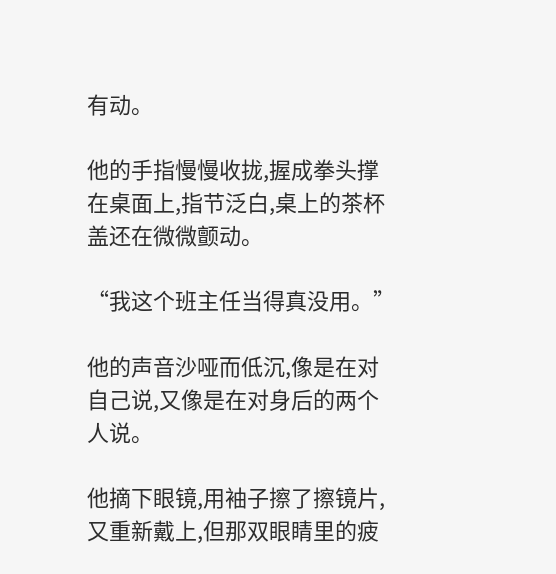有动。

他的手指慢慢收拢,握成拳头撑在桌面上,指节泛白,桌上的茶杯盖还在微微颤动。

“我这个班主任当得真没用。”

他的声音沙哑而低沉,像是在对自己说,又像是在对身后的两个人说。

他摘下眼镜,用袖子擦了擦镜片,又重新戴上,但那双眼睛里的疲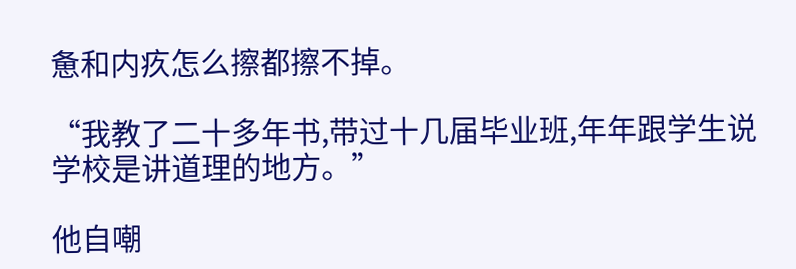惫和内疚怎么擦都擦不掉。

“我教了二十多年书,带过十几届毕业班,年年跟学生说学校是讲道理的地方。”

他自嘲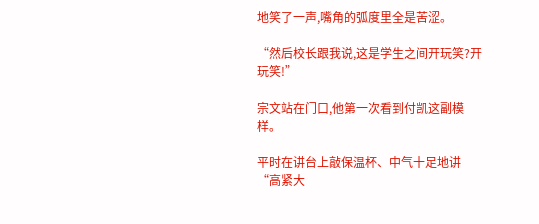地笑了一声,嘴角的弧度里全是苦涩。

“然后校长跟我说,这是学生之间开玩笑?开玩笑!”

宗文站在门口,他第一次看到付凯这副模样。

平时在讲台上敲保温杯、中气十足地讲“高紧大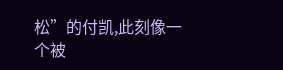松”的付凯,此刻像一个被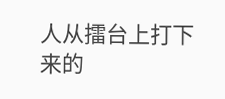人从擂台上打下来的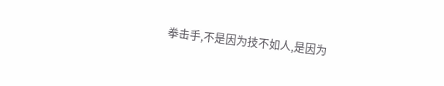拳击手,不是因为技不如人,是因为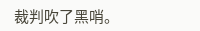裁判吹了黑哨。